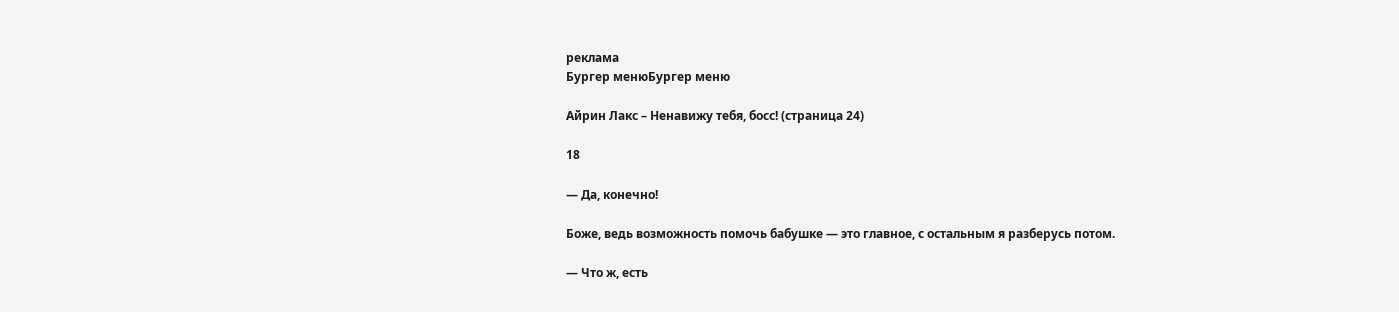реклама
Бургер менюБургер меню

Айрин Лакс – Ненавижу тебя, босс! (страница 24)

18

— Да, конечно!

Боже, ведь возможность помочь бабушке — это главное, с остальным я разберусь потом.

— Что ж, есть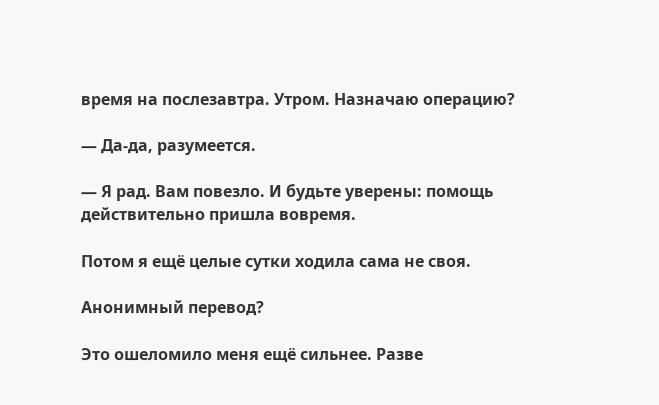время на послезавтра. Утром. Назначаю операцию?

— Да-да, разумеется.

— Я рад. Вам повезло. И будьте уверены: помощь действительно пришла вовремя.

Потом я ещё целые сутки ходила сама не своя.

Анонимный перевод?

Это ошеломило меня ещё сильнее. Разве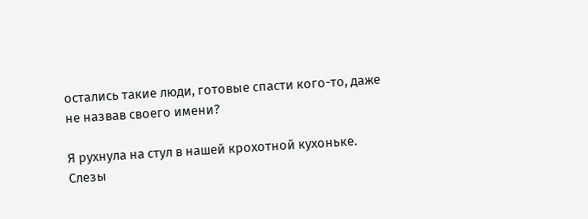остались такие люди, готовые спасти кого-то, даже не назвав своего имени?

Я рухнула на стул в нашей крохотной кухоньке. Слезы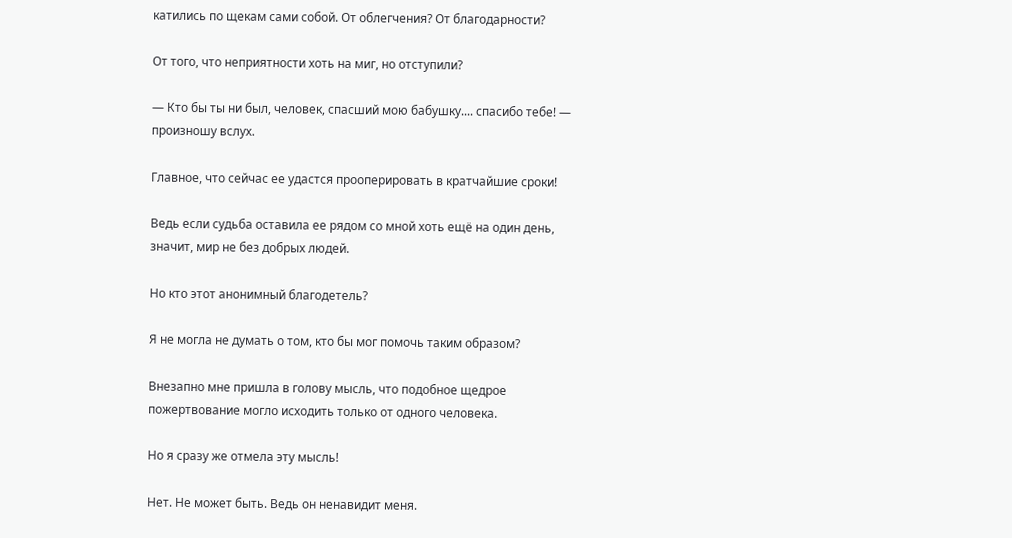катились по щекам сами собой. От облегчения? От благодарности?

От того, что неприятности хоть на миг, но отступили?

— Кто бы ты ни был, человек, спасший мою бабушку.... спасибо тебе! — произношу вслух.

Главное, что сейчас ее удастся прооперировать в кратчайшие сроки!

Ведь если судьба оставила ее рядом со мной хоть ещё на один день, значит, мир не без добрых людей.

Но кто этот анонимный благодетель?

Я не могла не думать о том, кто бы мог помочь таким образом?

Внезапно мне пришла в голову мысль, что подобное щедрое пожертвование могло исходить только от одного человека.

Но я сразу же отмела эту мысль!

Нет. Не может быть. Ведь он ненавидит меня.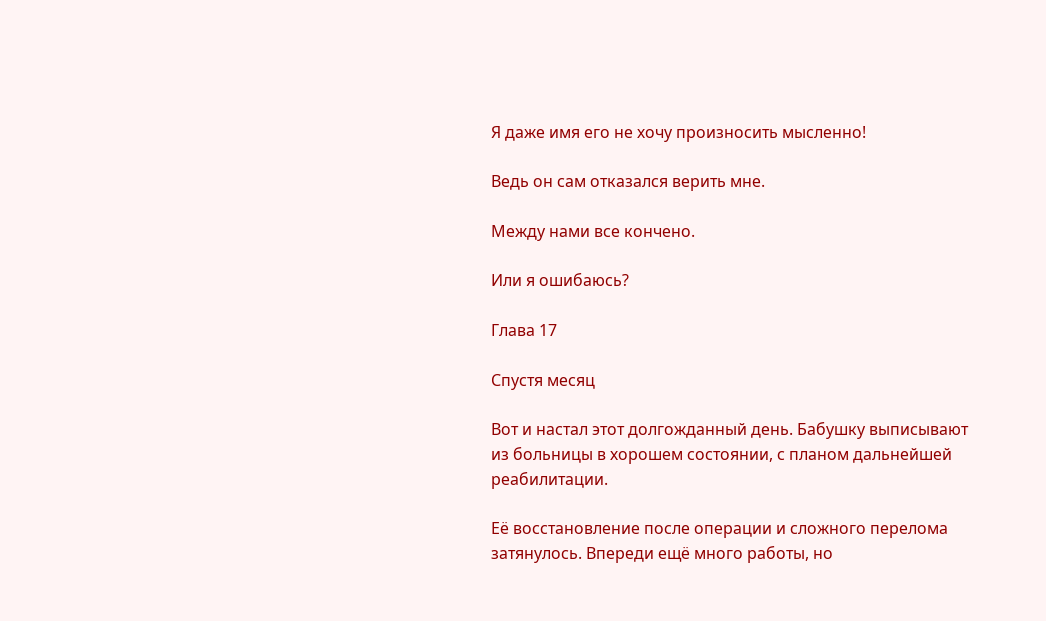Я даже имя его не хочу произносить мысленно!

Ведь он сам отказался верить мне.

Между нами все кончено.

Или я ошибаюсь?

Глава 17

Спустя месяц

Вот и настал этот долгожданный день. Бабушку выписывают из больницы в хорошем состоянии, с планом дальнейшей реабилитации.

Её восстановление после операции и сложного перелома затянулось. Впереди ещё много работы, но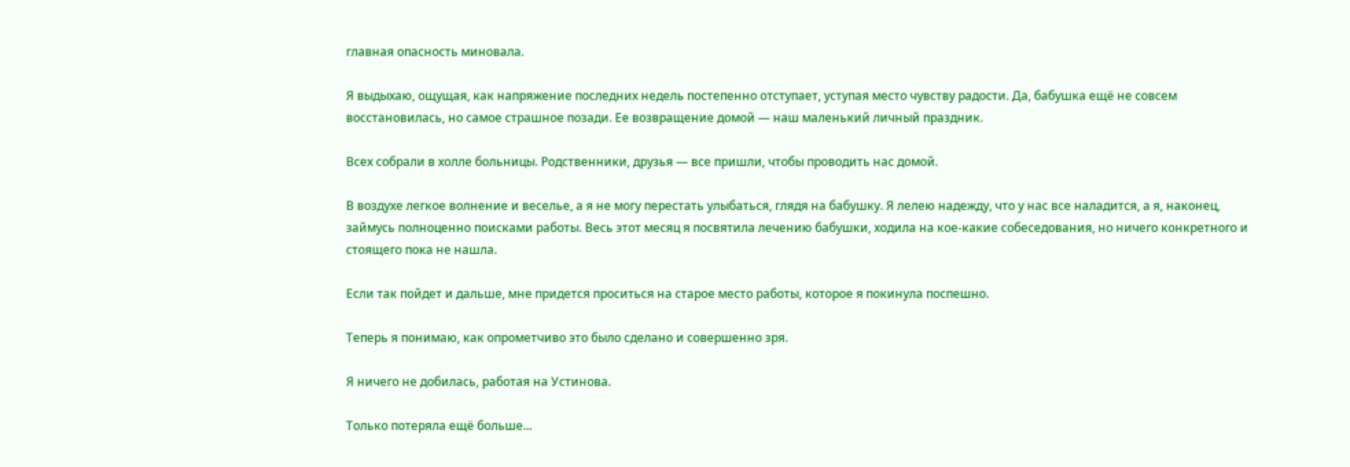главная опасность миновала.

Я выдыхаю, ощущая, как напряжение последних недель постепенно отступает, уступая место чувству радости. Да, бабушка ещё не совсем восстановилась, но самое страшное позади. Ее возвращение домой — наш маленький личный праздник.

Всех собрали в холле больницы. Родственники, друзья — все пришли, чтобы проводить нас домой.

В воздухе легкое волнение и веселье, а я не могу перестать улыбаться, глядя на бабушку. Я лелею надежду, что у нас все наладится, а я, наконец, займусь полноценно поисками работы. Весь этот месяц я посвятила лечению бабушки, ходила на кое-какие собеседования, но ничего конкретного и стоящего пока не нашла.

Если так пойдет и дальше, мне придется проситься на старое место работы, которое я покинула поспешно.

Теперь я понимаю, как опрометчиво это было сделано и совершенно зря.

Я ничего не добилась, работая на Устинова.

Только потеряла ещё больше...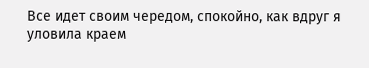Все идет своим чередом, спокойно, как вдруг я уловила краем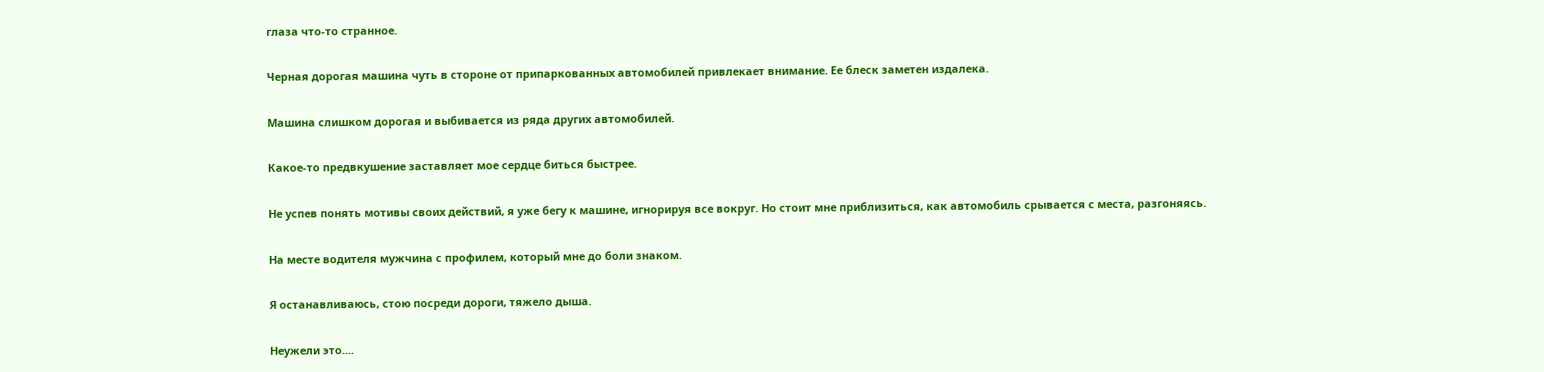глаза что-то странное.

Черная дорогая машина чуть в стороне от припаркованных автомобилей привлекает внимание. Ее блеск заметен издалека.

Машина слишком дорогая и выбивается из ряда других автомобилей.

Какое-то предвкушение заставляет мое сердце биться быстрее.

Не успев понять мотивы своих действий, я уже бегу к машине, игнорируя все вокруг. Но стоит мне приблизиться, как автомобиль срывается с места, разгоняясь.

На месте водителя мужчина с профилем, который мне до боли знаком.

Я останавливаюсь, стою посреди дороги, тяжело дыша.

Неужели это....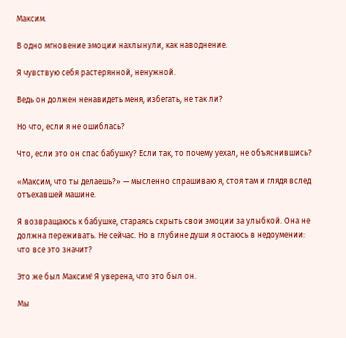Максим.

В одно мгновение эмоции нахлынули, как наводнение.

Я чувствую себя растерянной, ненужной.

Ведь он должен ненавидеть меня, избегать, не так ли?

Но что, если я не ошиблась?

Что, если это он спас бабушку? Если так, то почему уехал, не объяснившись?

«Максим, что ты делаешь?» — мысленно спрашиваю я, стоя там и глядя вслед отъехавшей машине.

Я возвращаюсь к бабушке, стараясь скрыть свои эмоции за улыбкой. Она не должна переживать. Не сейчас. Но в глубине души я остаюсь в недоумении: что все это значит?

Это же был Максим! Я уверена, что это был он.

Мы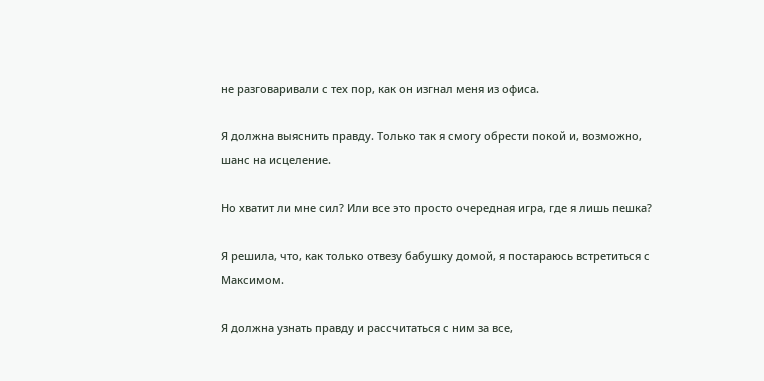не разговаривали с тех пор, как он изгнал меня из офиса.

Я должна выяснить правду. Только так я смогу обрести покой и, возможно, шанс на исцеление.

Но хватит ли мне сил? Или все это просто очередная игра, где я лишь пешка?

Я решила, что, как только отвезу бабушку домой, я постараюсь встретиться с Максимом.

Я должна узнать правду и рассчитаться с ним за все,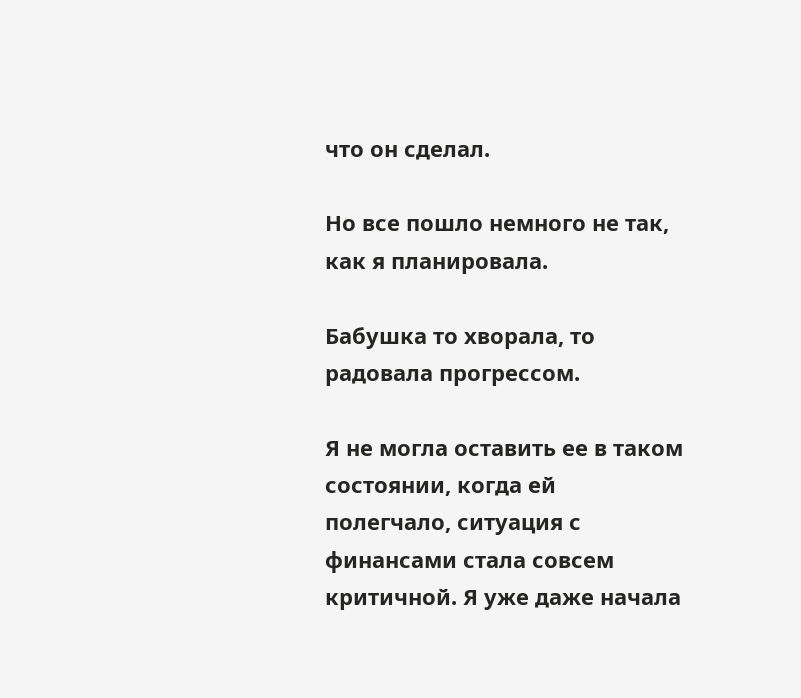что он сделал.

Но все пошло немного не так, как я планировала.

Бабушка то хворала, то радовала прогрессом.

Я не могла оставить ее в таком состоянии, когда ей полегчало, ситуация с финансами стала совсем критичной. Я уже даже начала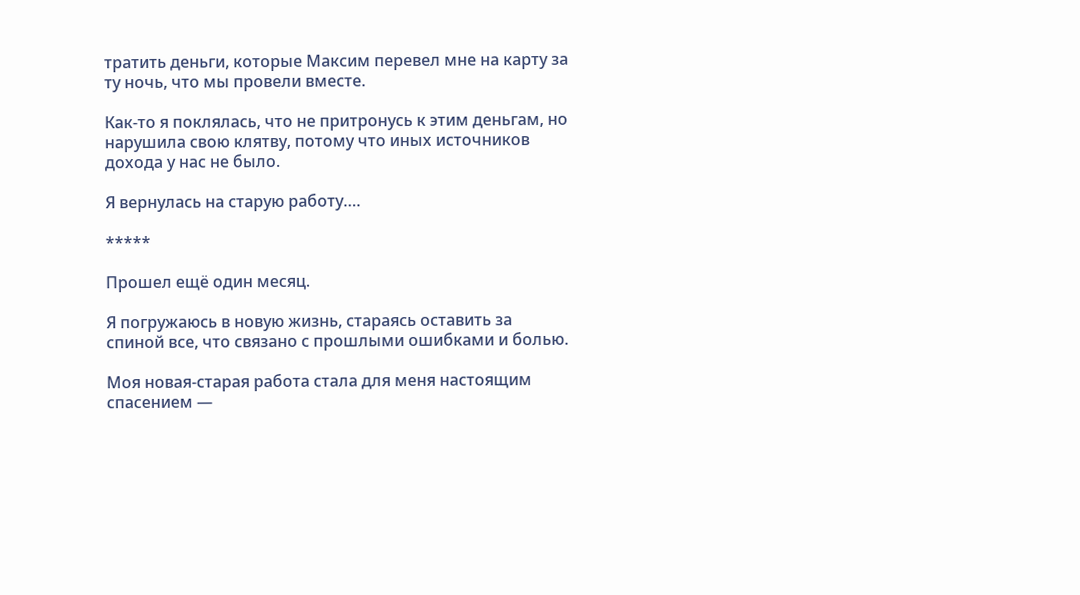тратить деньги, которые Максим перевел мне на карту за ту ночь, что мы провели вместе.

Как-то я поклялась, что не притронусь к этим деньгам, но нарушила свою клятву, потому что иных источников дохода у нас не было.

Я вернулась на старую работу….

*****

Прошел ещё один месяц.

Я погружаюсь в новую жизнь, стараясь оставить за спиной все, что связано с прошлыми ошибками и болью.

Моя новая-старая работа стала для меня настоящим спасением —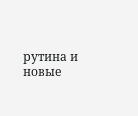рутина и новые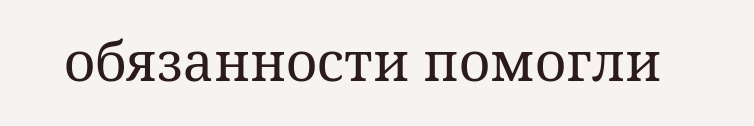обязанности помогли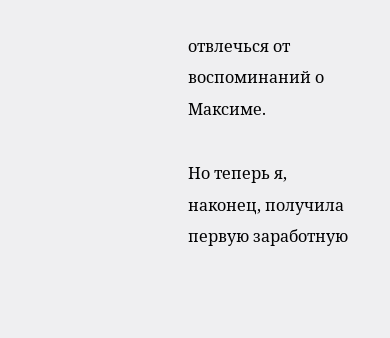отвлечься от воспоминаний о Максиме.

Но теперь я, наконец, получила первую заработную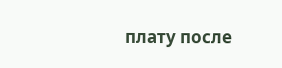плату после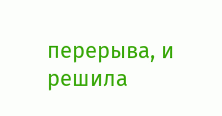перерыва, и решила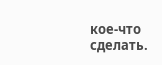кое-что сделать.